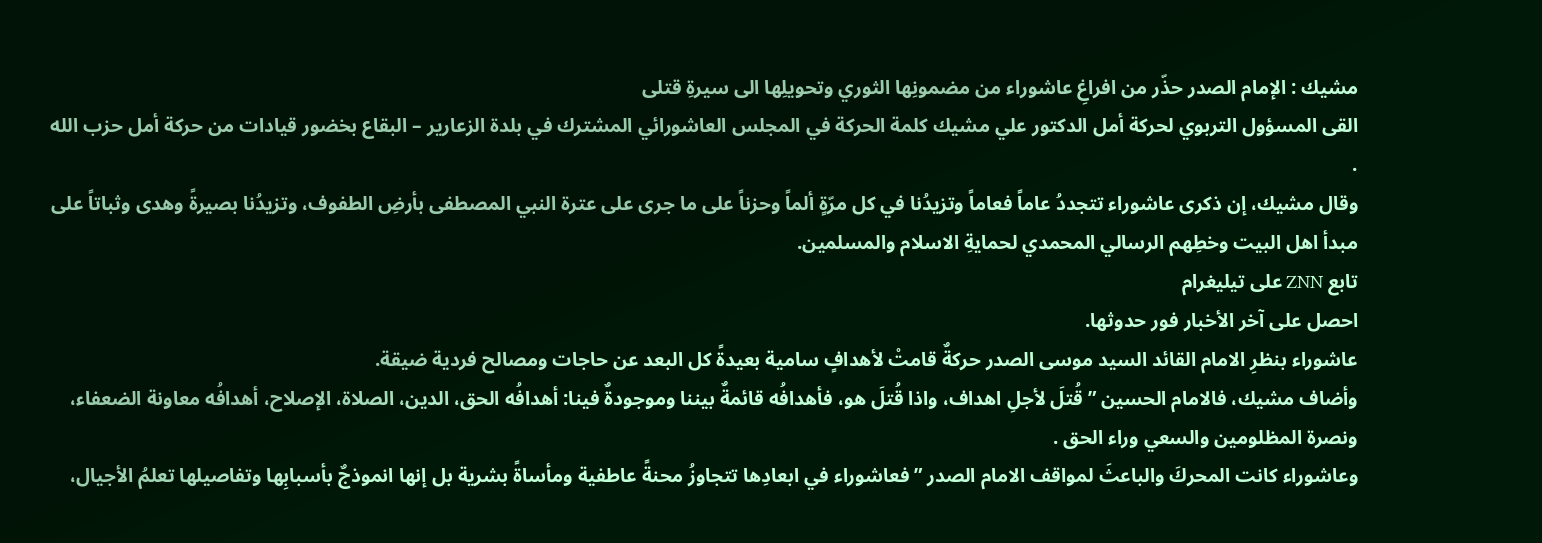مشيك : الإمام الصدر حذّر من افراغِ عاشوراء من مضمونِها الثوري وتحويلِها الى سيرةِ قتلى
القى المسؤول التربوي لحركة أمل الدكتور علي مشيك كلمة الحركة في المجلس العاشورائي المشترك في بلدة الزعارير – البقاع بخضور قيادات من حركة أمل حزب الله .
وقال مشيك، إن ذكرى عاشوراء تتجددُ عاماً فعاماً وتزيدُنا في كل مرّةٍ ألماً وحزناً على ما جرى على عترة النبي المصطفى بأرضِ الطفوف، وتزيدُنا بصيرةً وهدى وثباتاً على مبدأ اهل البيت وخطِهم الرسالي المحمدي لحمايةِ الاسلام والمسلمين.
تابع ZNN على تيليغرام
احصل على آخر الأخبار فور حدوثها.
عاشوراء بنظرِ الامام القائد السيد موسى الصدر حركةٌ قامتْ لأهدافٍ سامية بعيدةً كل البعد عن حاجات ومصالح فردية ضيقة.
وأضاف مشيك، فالامام الحسين ” قُتلَ لأجلِ اهداف، واذا قُتلَ هو، فأهدافُه قائمةٌ بيننا وموجودةٌ فينا: أهدافُه الحق، الدين، الصلاة، الإصلاح، أهدافُه معاونة الضعفاء، ونصرة المظلومين والسعي وراء الحق .
وعاشوراء كانت المحركَ والباعثَ لمواقف الامام الصدر ” فعاشوراء في ابعادِها تتجاوزُ محنةً عاطفية ومأساةً بشرية بل إنها انموذجٌ بأسبابِها وتفاصيلها تعلمُ الأجيال،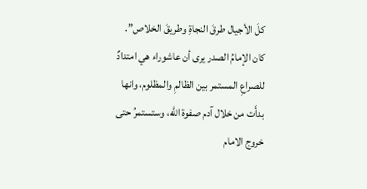كلَ الأجيال طرقَ النجاةِ وطريقَ الخلاص”.
كان الإمامُ الصدر يرى أن عاشوراء هي امتدادٌ للصراعِ المستمر بين الظالمِ والمظلوم، وانها بدأَت من خلال آدم صفوة الله، وستستمرُ حتى خروج الامام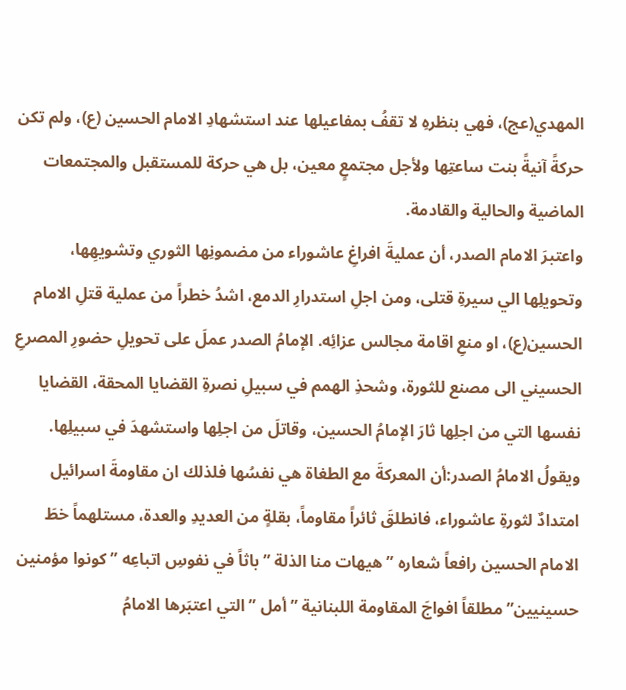المهدي(عج)، فهي بنظرهِ لا تقفُ بمفاعيلها عند استشهادِ الامام الحسين (ع)، ولم تكن حركةً آنيةً بنت ساعتِها ولأجل مجتمعٍ معين، بل هي حركة للمستقبل والمجتمعات الماضية والحالية والقادمة.
واعتبرَ الامام الصدر، أن عمليةَ افراغِ عاشوراء من مضمونِها الثوري وتشويهِها، وتحويلِها الي سيرةِ قتلى، ومن اجلِ استدرارِ الدمع، اشدُ خطراً من عملية قتلِ الامام الحسين(ع)، او منعِ اقامة مجالس عزائِه. الإمامُ الصدر عملَ على تحويلِ حضورِ المصرعِ الحسيني الى مصنع للثورة، وشحذِ الهمم في سبيلِ نصرةِ القضايا المحقة، القضايا نفسها التي من اجلِها ثارَ الإمامُ الحسين، وقاتلَ من اجلِها واستشهدَ في سبيلِها.
ويقولُ الامامُ الصدر:أن المعركةَ مع الطغاة هي نفسُها فلذلك ان مقاومةَ اسرائيل امتدادٌ لثورةِ عاشوراء، فانطلقَ ثائراً مقاوماً، بقلةٍ من العديدِ والعدة، مستلهماً خطَ الامام الحسين رافعاً شعاره ”هيهات منا الذلة ” باثاً في نفوسِ اتباعِه ” كونوا مؤمنين حسينيين” مطلقاً افواجَ المقاومة اللبنانية ” أمل ” التي اعتبَرها الامامُ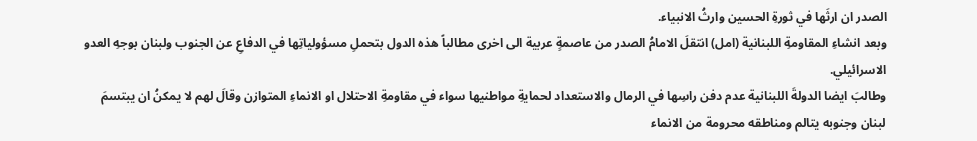الصدر ان ارثَها في ثورةِ الحسين وارثُ الانبياء.
وبعد انشاءِ المقاومةِ اللبنانية (امل) انتقلَ الامامُ الصدر من عاصمةٍ عربية الى اخرى مطالباً هذه الدول بتحملِ مسؤولياتِها في الدفاعِ عن الجنوب ولبنان بوجهِ العدو الاسرائيلي.
وطالبَ ايضا الدولةَ اللبنانية عدم دفن راسِها في الرمال والاستعداد لحمايةِ مواطنيها سواء في مقاومةِ الاحتلال او الانماءِ المتوازن وقالَ لهم لا يمكنُ ان يبتسمَ لبنان وجنوبه يتالم ومناطقه محرومة من الانماء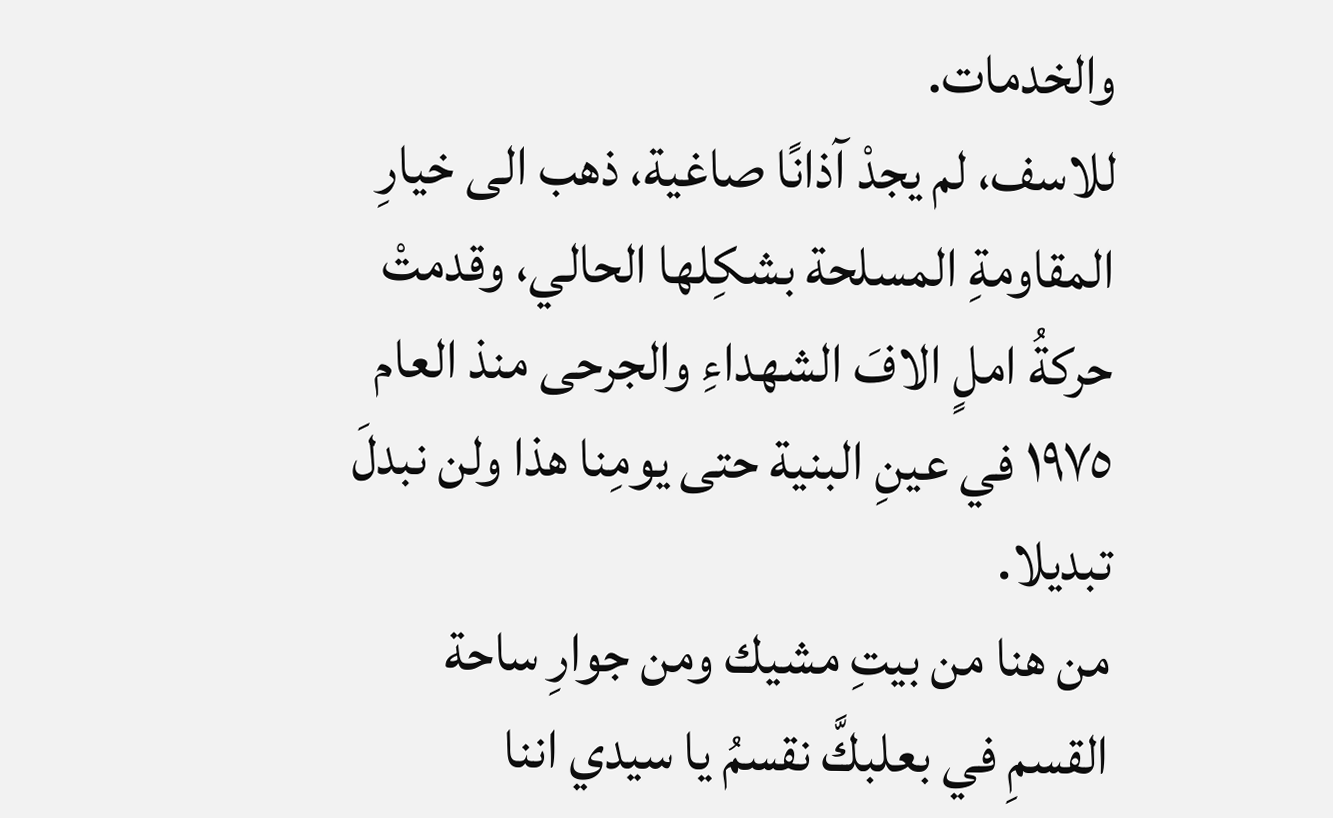والخدمات.
للاسف، لم يجدْ آذانًا صاغية، ذهب الى خيارِ المقاومةِ المسلحة بشكِلها الحالي، وقدمتْ حركةُ املٍ الافَ الشهداءِ والجرحى منذ العام ١٩٧٥ في عينِ البنية حتى يومِنا هذا ولن نبدلَ تبديلا.
من هنا من بيتِ مشيك ومن جوارِ ساحة القسمِ في بعلبكَّ نقسمُ يا سيدي اننا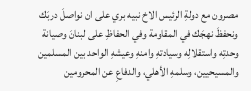مصرون مع دولةِ الرئيس الاخ نبيه بري على ان نواصلَ دربَك ونحفظَ نهجَك في المقاومة وفي الحفاظِ على لبنانَ وصيانة وحدتِه واستقلالِه وسيادتهِ وامنهِ وعيشهِ الواحد بين المسلمين والمسيحيين، وسلمهِ الأهلي، والدفاعِ عن المحرومين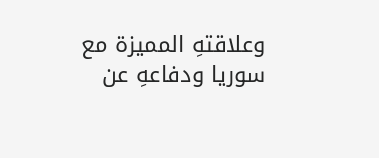وعلاقتهِ المميزة مع سوريا ودفاعهِ عن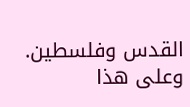القدس وفلسطين. وعلى هذا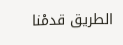الطريق قدمْنا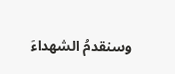وسنقدمُ الشهداءَ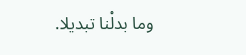وما بدلْنا تبديلا.